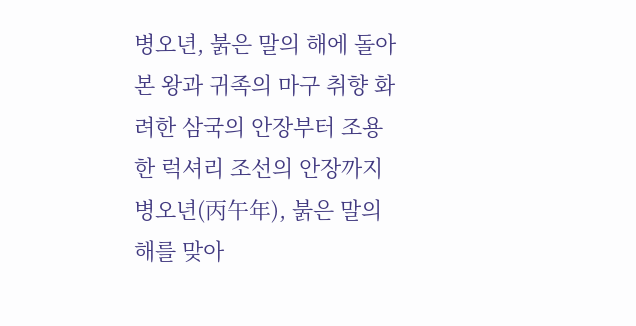병오년, 붉은 말의 해에 돌아본 왕과 귀족의 마구 취향 화려한 삼국의 안장부터 조용한 럭셔리 조선의 안장까지 병오년(丙午年), 붉은 말의 해를 맞아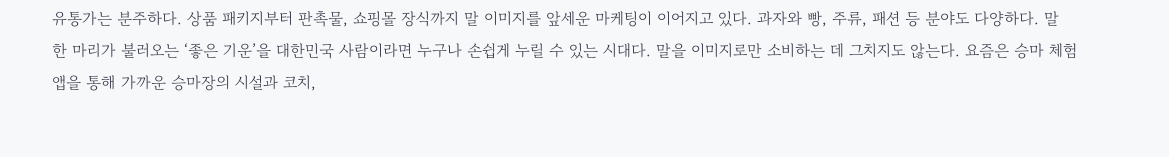유통가는 분주하다. 상품 패키지부터 판촉물, 쇼핑몰 장식까지 말 이미지를 앞세운 마케팅이 이어지고 있다. 과자와 빵, 주류, 패션 등 분야도 다양하다. 말 한 마리가 불러오는 ‘좋은 기운’을 대한민국 사람이라면 누구나 손쉽게 누릴 수 있는 시대다. 말을 이미지로만 소비하는 데 그치지도 않는다. 요즘은 승마 체험 앱을 통해 가까운 승마장의 시설과 코치,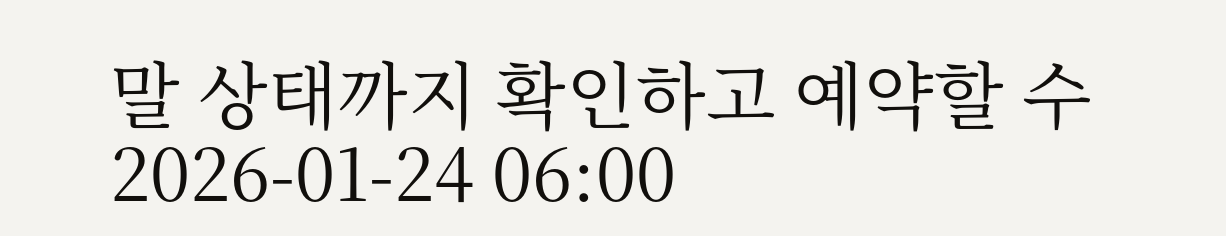말 상태까지 확인하고 예약할 수
2026-01-24 06:00